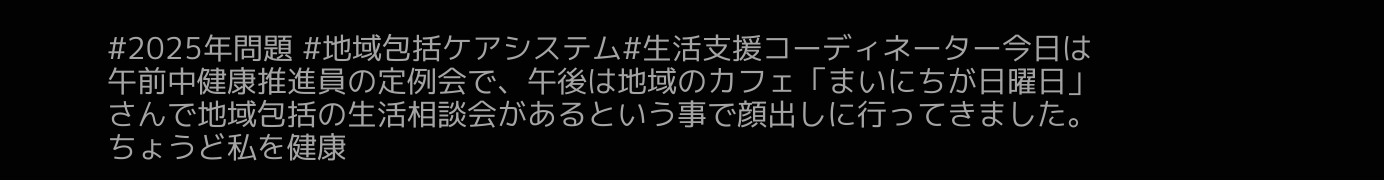#2025年問題 #地域包括ケアシステム#生活支援コーディネーター今日は午前中健康推進員の定例会で、午後は地域のカフェ「まいにちが日曜日」さんで地域包括の生活相談会があるという事で顔出しに行ってきました。ちょうど私を健康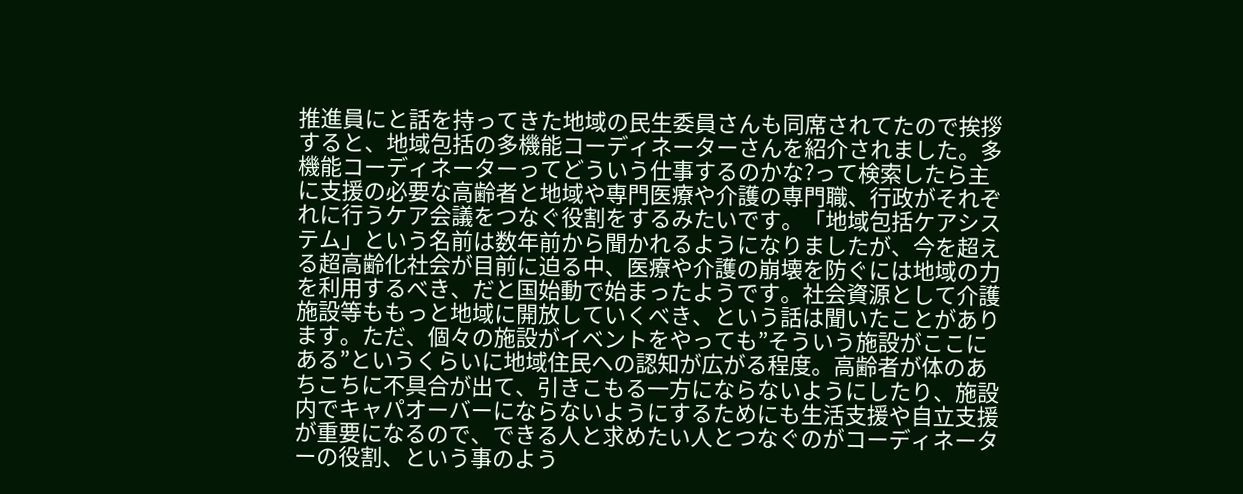推進員にと話を持ってきた地域の民生委員さんも同席されてたので挨拶すると、地域包括の多機能コーディネーターさんを紹介されました。多機能コーディネーターってどういう仕事するのかな?って検索したら主に支援の必要な高齢者と地域や専門医療や介護の専門職、行政がそれぞれに行うケア会議をつなぐ役割をするみたいです。「地域包括ケアシステム」という名前は数年前から聞かれるようになりましたが、今を超える超高齢化社会が目前に迫る中、医療や介護の崩壊を防ぐには地域の力を利用するべき、だと国始動で始まったようです。社会資源として介護施設等ももっと地域に開放していくべき、という話は聞いたことがあります。ただ、個々の施設がイベントをやっても”そういう施設がここにある”というくらいに地域住民への認知が広がる程度。高齢者が体のあちこちに不具合が出て、引きこもる一方にならないようにしたり、施設内でキャパオーバーにならないようにするためにも生活支援や自立支援が重要になるので、できる人と求めたい人とつなぐのがコーディネーターの役割、という事のよう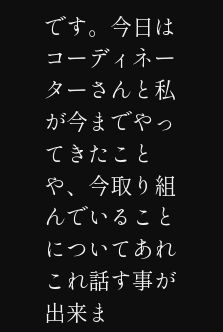です。今日はコーディネーターさんと私が今までやってきたことや、今取り組んでいることについてあれこれ話す事が出来ま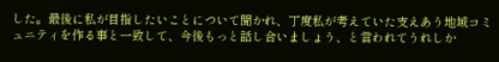した。最後に私が目指したいことについて聞かれ、丁度私が考えていた支えあう地域コミュニティを作る事と一致して、今後もっと話し合いましょう、と言われてうれしか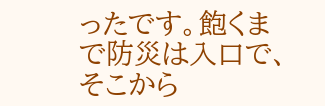ったです。飽くまで防災は入口で、そこから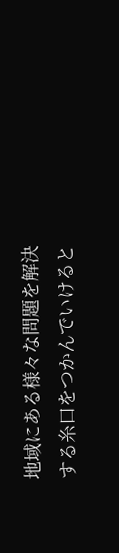地域にある様々な問題を解決する糸口をつかんでいけると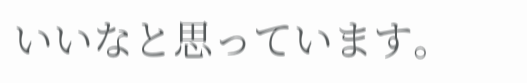いいなと思っています。